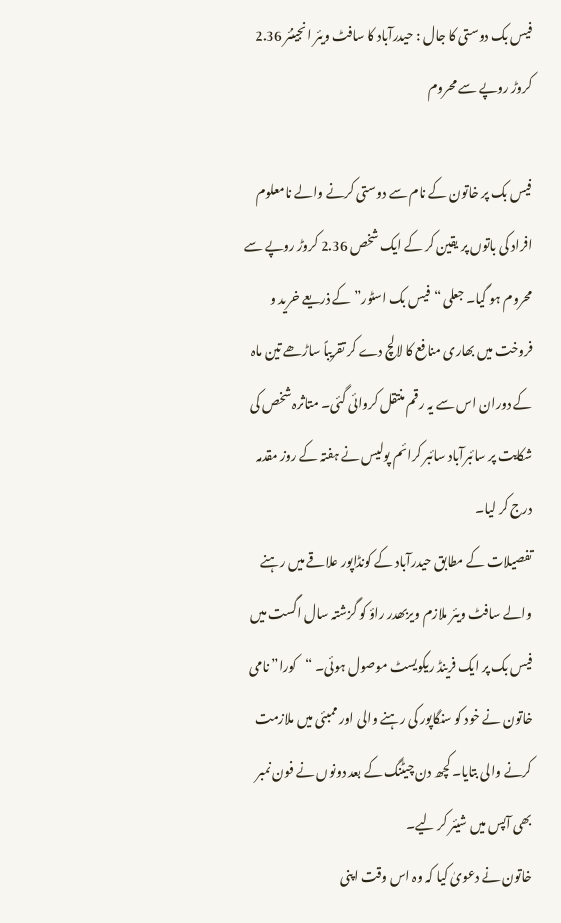فیس بک دوستی کا جال : حیدرآباد کا سافٹ ویئر انجینئر 2.36 کروڑ روپے سے محروم

فیس بک پر خاتون کے نام سے دوستی کرنے والے نامعلوم افراد کی باتوں پر یقین کر کے ایک شخص 2.36 کروڑ روپے سے محروم ہو گیا۔ جعلی “فیس بک اسٹور” کے ذریعے خرید و فروخت میں بھاری منافع کا لالچ دے کر تقریباً ساڑھے تین ماہ کے دوران اس سے یہ رقم منتقل کروائی گئی۔ متاثرہ شخص کی شکایت پر سائبرآباد سائبر کرائم پولیس نے ہفتہ کے روز مقدمہ درج کر لیا۔
تفصیلات کے مطابق حیدرآباد کے کونڈاپور علاقے میں رہنے والے سافٹ ویئر ملازم ویربھدر راؤ کو گزشتہ سال اگست میں فیس بک پر ایک فرینڈ ریکویسٹ موصول ہوئی۔ “کورا” نامی خاتون نے خود کو سنگاپور کی رہنے والی اور ممبئی میں ملازمت کرنے والی بتایا۔ کچھ دن چیٹنگ کے بعد دونوں نے فون نمبر بھی آپس میں شیئر کر لیے۔
خاتون نے دعویٰ کیا کہ وہ اس وقت اپنی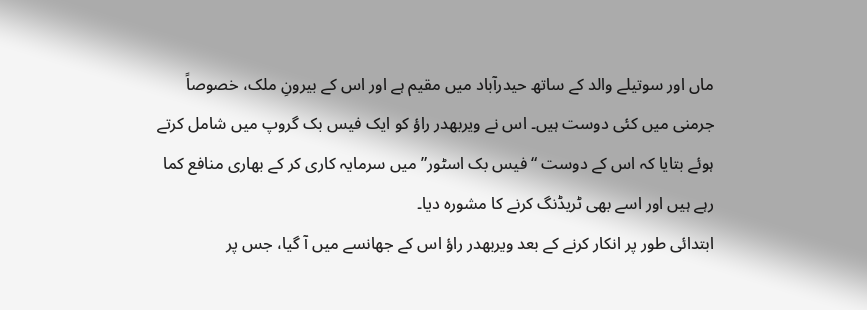ماں اور سوتیلے والد کے ساتھ حیدرآباد میں مقیم ہے اور اس کے بیرونِ ملک، خصوصاً جرمنی میں کئی دوست ہیں۔ اس نے ویربھدر راؤ کو ایک فیس بک گروپ میں شامل کرتے ہوئے بتایا کہ اس کے دوست “فیس بک اسٹور” میں سرمایہ کاری کر کے بھاری منافع کما رہے ہیں اور اسے بھی ٹریڈنگ کرنے کا مشورہ دیا۔
ابتدائی طور پر انکار کرنے کے بعد ویربھدر راؤ اس کے جھانسے میں آ گیا، جس پر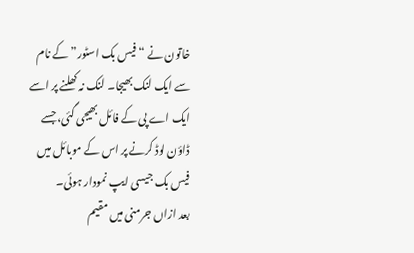خاتون نے “فیس بک اسٹور” کے نام سے ایک لنک بھیجا۔ لنک نہ کھلنے پر اسے ایک اے پی کے فائل بھیجی گئی، جسے ڈاؤن لوڈ کرنے پر اس کے موبائل میں فیس بک جیسی ایپ نمودار ہوئی۔
بعد ازاں جرمنی میں مقیم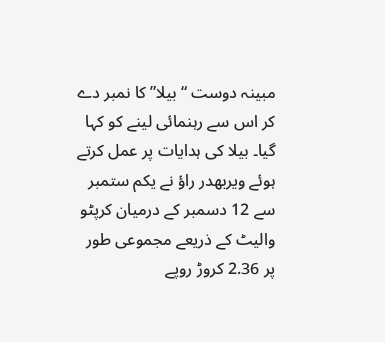مبینہ دوست “بیلا” کا نمبر دے کر اس سے رہنمائی لینے کو کہا گیا۔ بیلا کی ہدایات پر عمل کرتے ہوئے ویربھدر راؤ نے یکم ستمبر سے 12 دسمبر کے درمیان کرپٹو والیٹ کے ذریعے مجموعی طور پر 2.36 کروڑ روپے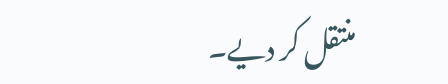منتقل کر دیے۔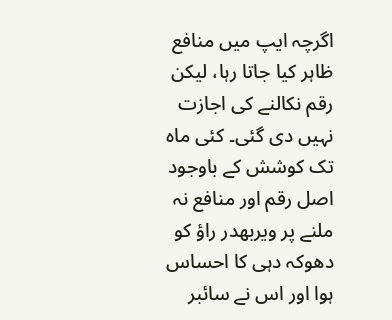اگرچہ ایپ میں منافع ظاہر کیا جاتا رہا، لیکن رقم نکالنے کی اجازت نہیں دی گئی۔ کئی ماہ تک کوشش کے باوجود اصل رقم اور منافع نہ ملنے پر ویربھدر راؤ کو دھوکہ دہی کا احساس ہوا اور اس نے سائبر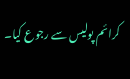کرائم پولیس سے رجوع کیا۔